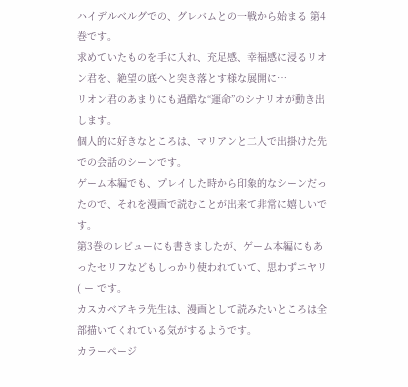ハイデルベルグでの、グレバムとの一戦から始まる 第4巻です。
求めていたものを手に入れ、充足感、幸福感に浸るリオン君を、絶望の底へと突き落とす様な展開に…
リオン君のあまりにも過酷な“運命”のシナリオが動き出します。
個人的に好きなところは、マリアンと二人で出掛けた先での会話のシーンです。
ゲーム本編でも、プレイした時から印象的なシーンだったので、それを漫画で読むことが出来て非常に嬉しいです。
第3巻のレビューにも書きましたが、ゲーム本編にもあったセリフなどもしっかり使われていて、思わずニヤリ
( ー です。
カスカベアキラ先生は、漫画として読みたいところは全部描いてくれている気がするようです。
カラーページ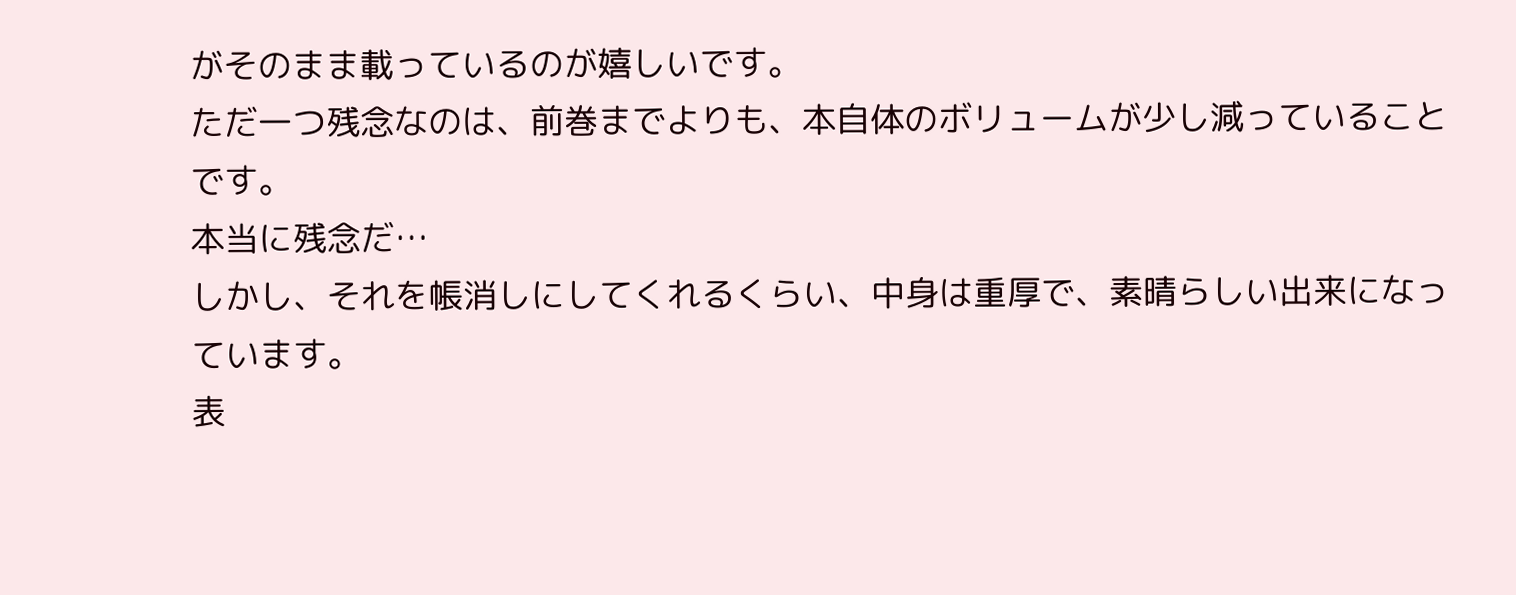がそのまま載っているのが嬉しいです。
ただ一つ残念なのは、前巻までよりも、本自体のボリュームが少し減っていることです。
本当に残念だ…
しかし、それを帳消しにしてくれるくらい、中身は重厚で、素晴らしい出来になっています。
表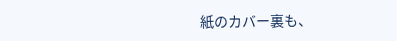紙のカバー裏も、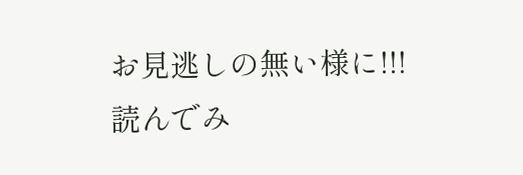お見逃しの無い様に!!!
読んでみ